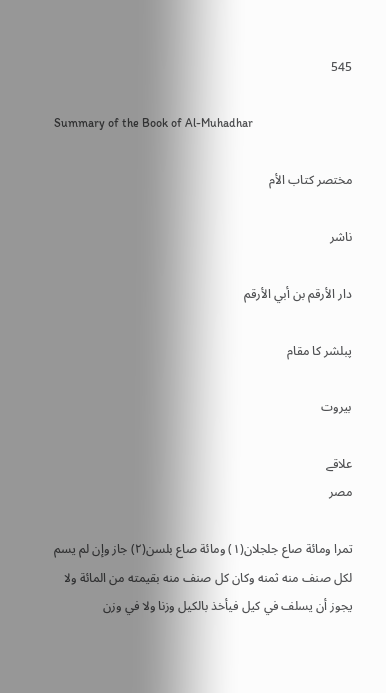545

Summary of the Book of Al-Muhadhar

مختصر كتاب الأم

ناشر

دار الأرقم بن أبي الأرقم

پبلشر کا مقام

بيروت

علاقے
مصر

تمرا ومائة صاع جلجلان(١) ومائة صاع بلسن(٢) جاز وإن لم يسم لكل صنف منه ثمنه وكان كل صنف منه بقيمته من المائة ولا يجوز أن يسلف في کیل فيأخذ بالکیل وزنا ولا في وزن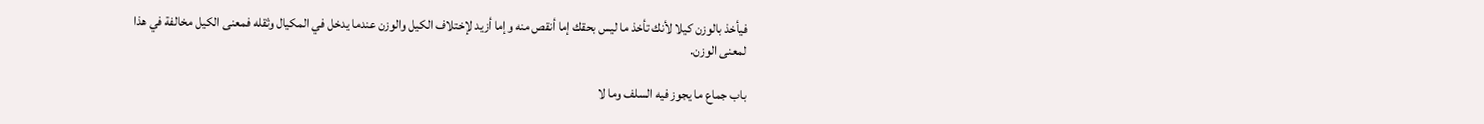فيأخذ بالوزن كيلا لأنك تأخذ ما ليس بحقك إما أنقص منه وإما أزيد لإختلاف الكيل والوزن عندما يدخل في المكيال وثقله فمعنى الكيل مخالفة في هذا لمعنى الوزن.

باب جماع ما يجوز فيه السلف وما لا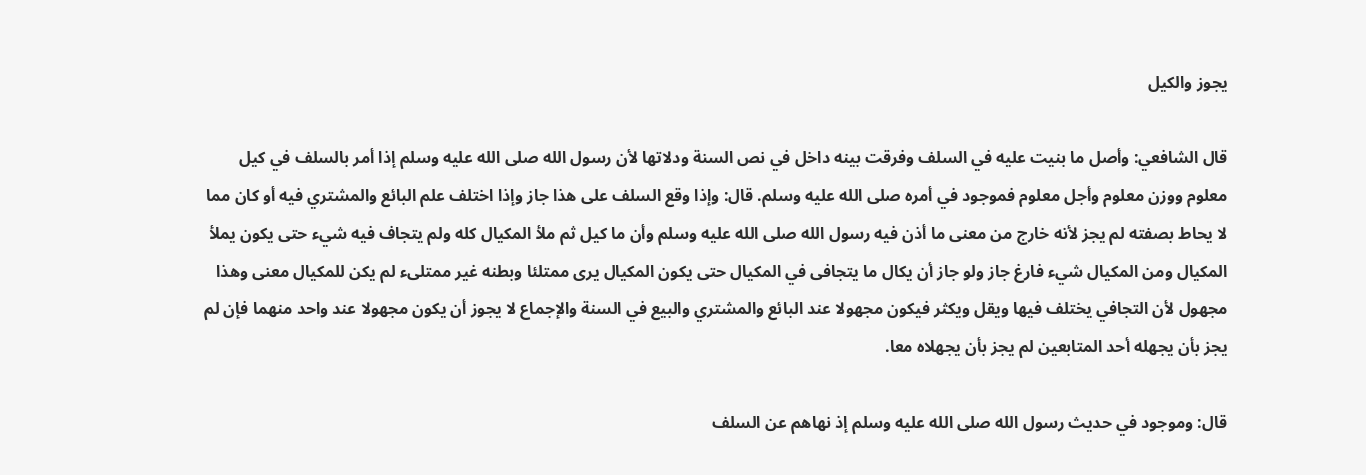يجوز والكيل

قال الشافعي: وأصل ما بنيت عليه في السلف وفرقت بينه داخل في نص السنة ودلاتها لأن رسول الله صلى الله عليه وسلم إذا أمر بالسلف في كيل معلوم ووزن معلوم وأجل معلوم فموجود في أمره صلى الله عليه وسلم. قال: وإذا وقع السلف على هذا جاز وإذا اختلف علم البائع والمشتري فيه أو كان مما لا يحاط بصفته لم يجز لأنه خارج من معنى ما أذن فيه رسول الله صلى الله عليه وسلم وأن ما کیل ثم ملأ المکیال کله ولم یتجاف فيه شيء حتی یکون يملأ المكيال ومن المكيال شيء فارغ جاز ولو جاز أن يكال ما يتجافى في المكيال حتى یکون المکیال یری ممتلئا وبطنه غیر ممتلىء لم یکن للمکیال معنی وهذا مجهول لأن التجافي يختلف فيها ويقل ويكثر فيكون مجهولا عند البائع والمشتري والبيع في السنة والإجماع لا يجوز أن يكون مجهولا عند واحد منهما فإن لم يجز بأن يجهله أحد المتابعين لم يجز بأن يجهلاه معا.

قال: وموجود في حديث رسول الله صلى الله عليه وسلم إذ نهاهم عن السلف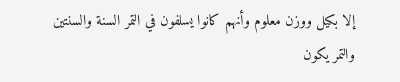إلا بکیل ووزن معلوم وأنهم كانوا يسلفون في التمر السنة والسنتين والتمر يكون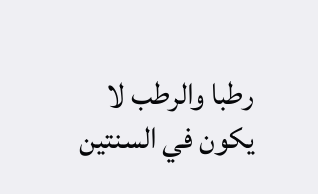رطبا والرطب لا يكون في السنتين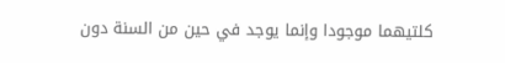كلتيهما موجودا وإنما يوجد في حين من السنة دون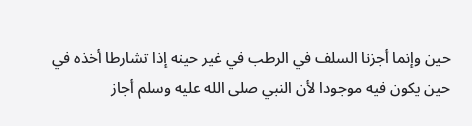حين وإنما أجزنا السلف في الرطب في غير حينه إذا تشارطا أخذه في حين يكون فيه موجودا لأن النبي صلى الله عليه وسلم أجاز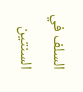السلف في السنتين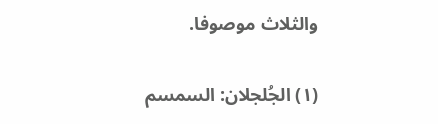والثلاث موصوفا.

(١) الجُلجلان: السمسم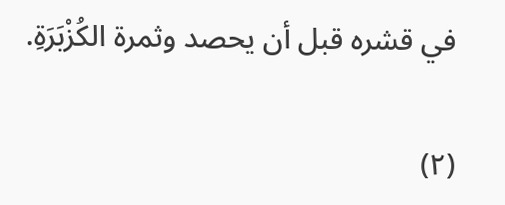في قشره قبل أن يحصد وثمرة الكُزْبَرَةِ.

(٢)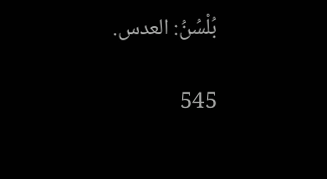بُلْسُنُ: العدس.

545